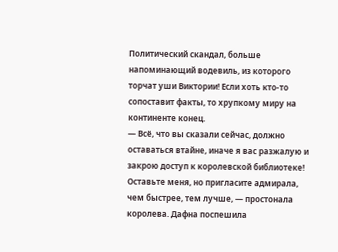Политический скандал, больше напоминающий водевиль, из которого торчат уши Виктории! Если хоть кто-то сопоставит факты, то хрупкому миру на континенте конец.
— Всё, что вы сказали сейчас, должно оставаться втайне, иначе я вас разжалую и закрою доступ к королевской библиотеке! Оставьте меня, но пригласите адмирала, чем быстрее, тем лучше, — простонала королева. Дафна поспешила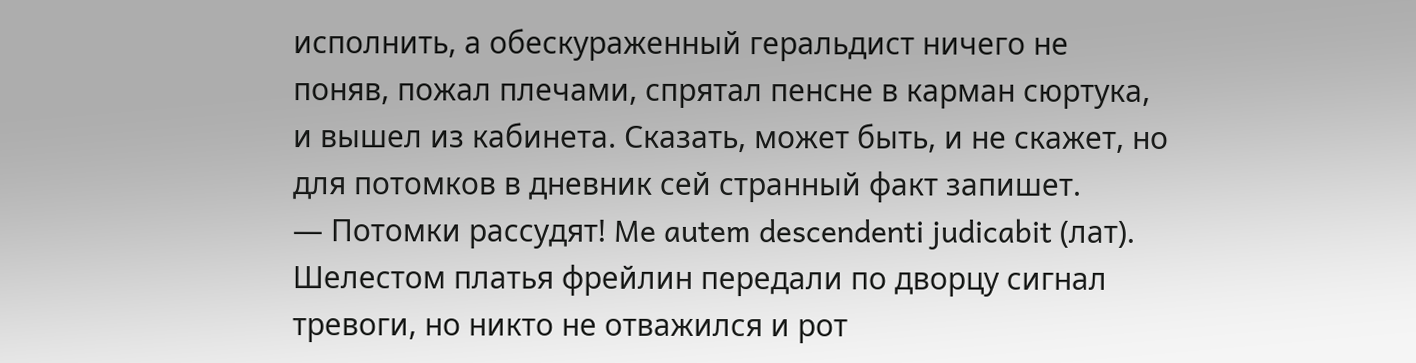исполнить, а обескураженный геральдист ничего не поняв, пожал плечами, спрятал пенсне в карман сюртука, и вышел из кабинета. Сказать, может быть, и не скажет, но для потомков в дневник сей странный факт запишет.
— Потомки рассудят! Me autem descendenti judicabit (лат).
Шелестом платья фрейлин передали по дворцу сигнал тревоги, но никто не отважился и рот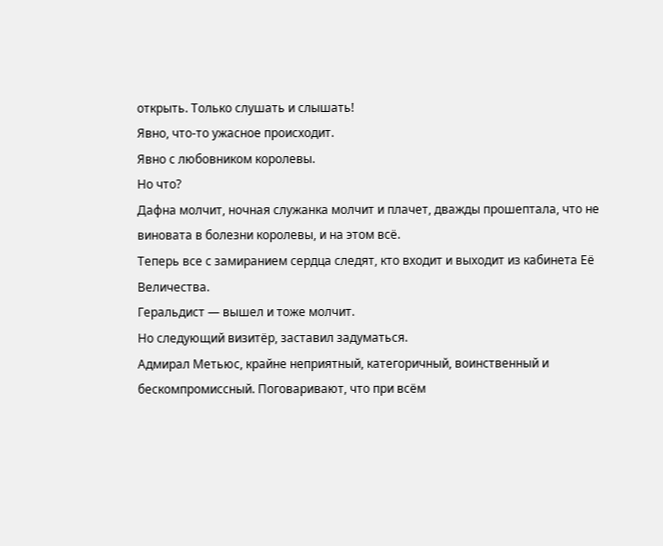открыть. Только слушать и слышать!
Явно, что-то ужасное происходит.
Явно с любовником королевы.
Но что?
Дафна молчит, ночная служанка молчит и плачет, дважды прошептала, что не виновата в болезни королевы, и на этом всё.
Теперь все с замиранием сердца следят, кто входит и выходит из кабинета Её Величества.
Геральдист — вышел и тоже молчит.
Но следующий визитёр, заставил задуматься.
Адмирал Метьюс, крайне неприятный, категоричный, воинственный и бескомпромиссный. Поговаривают, что при всём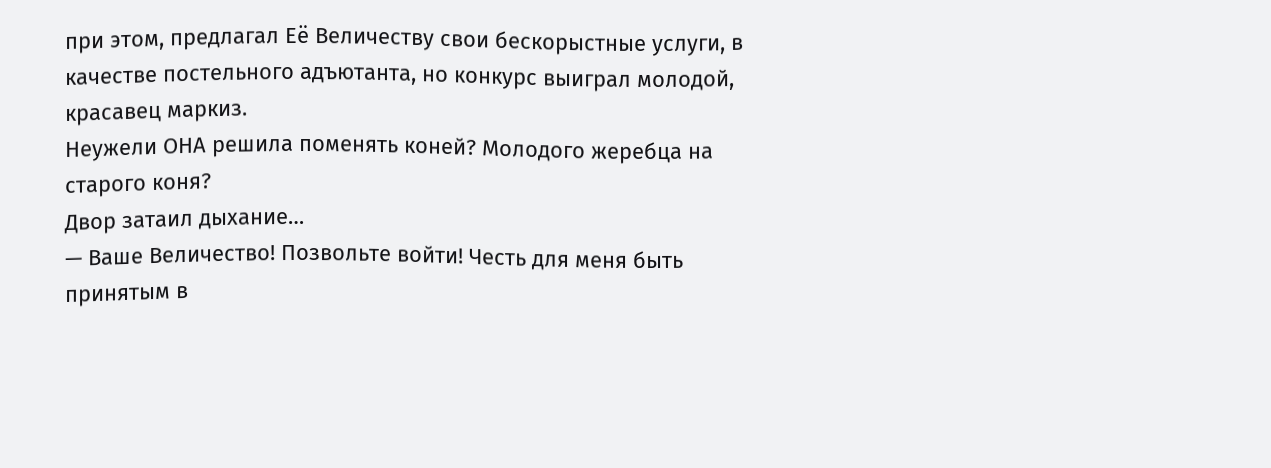при этом, предлагал Её Величеству свои бескорыстные услуги, в качестве постельного адъютанта, но конкурс выиграл молодой, красавец маркиз.
Неужели ОНА решила поменять коней? Молодого жеребца на старого коня?
Двор затаил дыхание…
— Ваше Величество! Позвольте войти! Честь для меня быть принятым в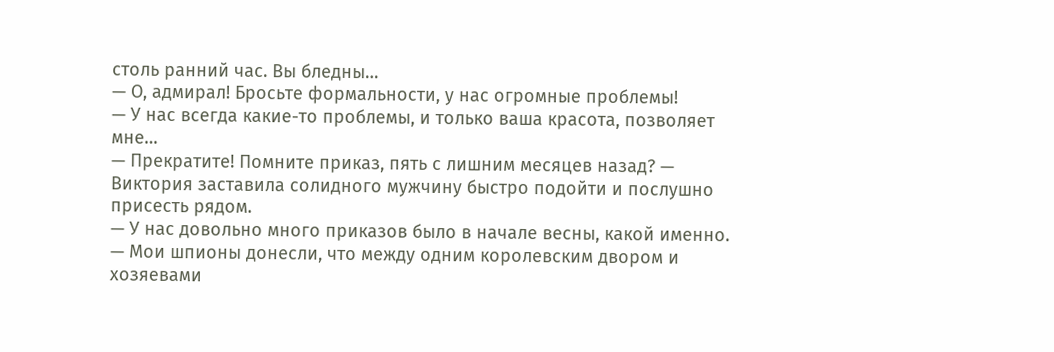столь ранний час. Вы бледны…
— О, адмирал! Бросьте формальности, у нас огромные проблемы!
— У нас всегда какие-то проблемы, и только ваша красота, позволяет мне…
— Прекратите! Помните приказ, пять с лишним месяцев назад? — Виктория заставила солидного мужчину быстро подойти и послушно присесть рядом.
— У нас довольно много приказов было в начале весны, какой именно.
— Мои шпионы донесли, что между одним королевским двором и хозяевами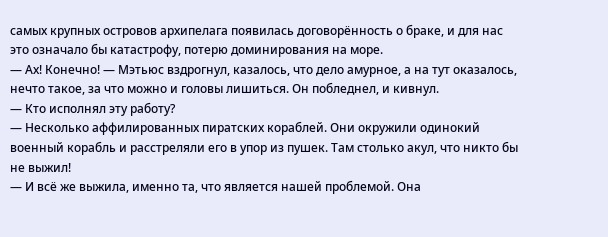самых крупных островов архипелага появилась договорённость о браке, и для нас это означало бы катастрофу, потерю доминирования на море.
— Ах! Конечно! — Мэтьюс вздрогнул, казалось, что дело амурное, а на тут оказалось, нечто такое, за что можно и головы лишиться. Он побледнел, и кивнул.
— Кто исполнял эту работу?
— Несколько аффилированных пиратских кораблей. Они окружили одинокий военный корабль и расстреляли его в упор из пушек. Там столько акул, что никто бы не выжил!
— И всё же выжила, именно та, что является нашей проблемой. Она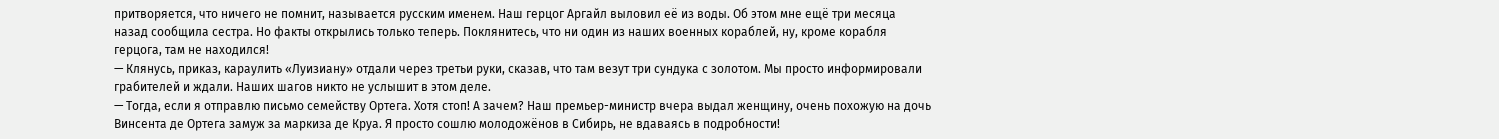притворяется, что ничего не помнит, называется русским именем. Наш герцог Аргайл выловил её из воды. Об этом мне ещё три месяца назад сообщила сестра. Но факты открылись только теперь. Поклянитесь, что ни один из наших военных кораблей, ну, кроме корабля герцога, там не находился!
— Клянусь, приказ, караулить «Луизиану» отдали через третьи руки, сказав, что там везут три сундука с золотом. Мы просто информировали грабителей и ждали. Наших шагов никто не услышит в этом деле.
— Тогда, если я отправлю письмо семейству Ортега. Хотя стоп! А зачем? Наш премьер-министр вчера выдал женщину, очень похожую на дочь Винсента де Ортега замуж за маркиза де Круа. Я просто сошлю молодожёнов в Сибирь, не вдаваясь в подробности!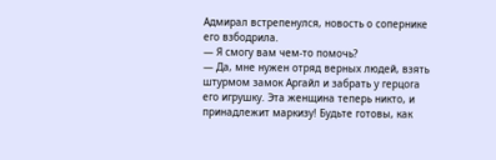Адмирал встрепенулся, новость о сопернике его взбодрила.
— Я смогу вам чем-то помочь?
— Да, мне нужен отряд верных людей, взять штурмом замок Аргайл и забрать у герцога его игрушку. Эта женщина теперь никто, и принадлежит маркизу! Будьте готовы, как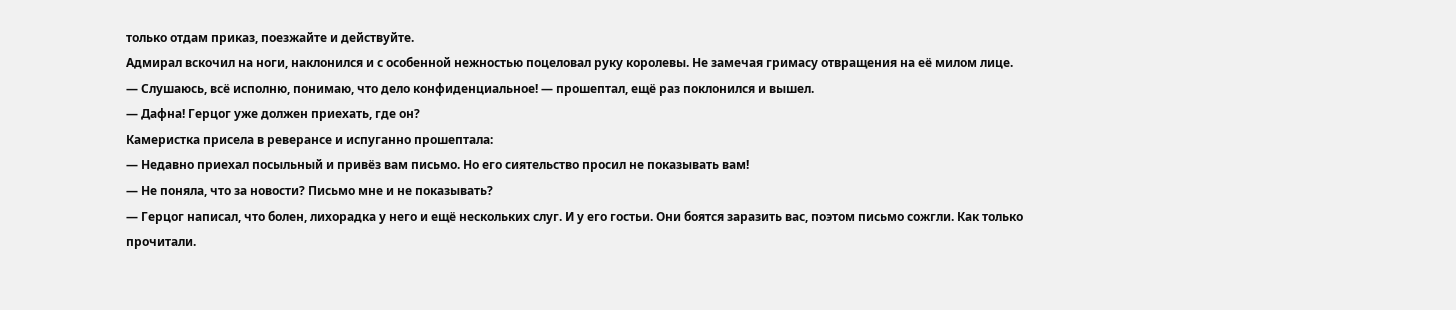только отдам приказ, поезжайте и действуйте.
Адмирал вскочил на ноги, наклонился и с особенной нежностью поцеловал руку королевы. Не замечая гримасу отвращения на её милом лице.
— Слушаюсь, всё исполню, понимаю, что дело конфиденциальное! — прошептал, ещё раз поклонился и вышел.
— Дафна! Герцог уже должен приехать, где он?
Камеристка присела в реверансе и испуганно прошептала:
— Недавно приехал посыльный и привёз вам письмо. Но его сиятельство просил не показывать вам!
— Не поняла, что за новости? Письмо мне и не показывать?
— Герцог написал, что болен, лихорадка у него и ещё нескольких слуг. И у его гостьи. Они боятся заразить вас, поэтом письмо сожгли. Как только прочитали.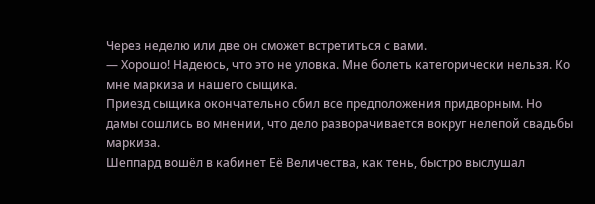Через неделю или две он сможет встретиться с вами.
— Хорошо! Надеюсь, что это не уловка. Мне болеть категорически нельзя. Ко мне маркиза и нашего сыщика.
Приезд сыщика окончательно сбил все предположения придворным. Но дамы сошлись во мнении, что дело разворачивается вокруг нелепой свадьбы маркиза.
Шеппард вошёл в кабинет Её Величества, как тень, быстро выслушал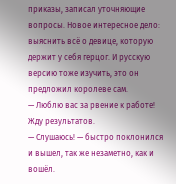приказы, записал уточняющие вопросы. Новое интересное дело: выяснить всё о девице, которую держит у себя герцог. И русскую версию тоже изучить, это он предложил королеве сам.
— Люблю вас за рвение к работе! Жду результатов.
— Слушаюсь! — быстро поклонился и вышел, так же незаметно, как и вошёл.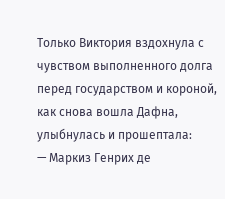Только Виктория вздохнула с чувством выполненного долга перед государством и короной, как снова вошла Дафна, улыбнулась и прошептала:
— Маркиз Генрих де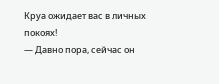Круа ожидает вас в личных покоях!
— Давно пора, сейчас он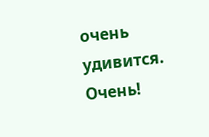очень удивится. Очень!